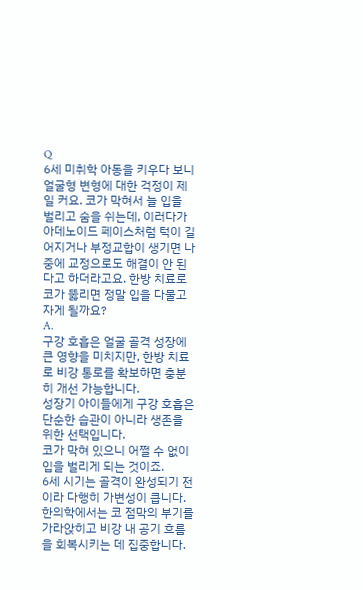Q
6세 미취학 아동을 키우다 보니 얼굴형 변형에 대한 걱정이 제일 커요. 코가 막혀서 늘 입을 벌리고 숨을 쉬는데, 이러다가 아데노이드 페이스처럼 턱이 길어지거나 부정교합이 생기면 나중에 교정으로도 해결이 안 된다고 하더라고요. 한방 치료로 코가 뚫리면 정말 입을 다물고 자게 될까요?
A.
구강 호흡은 얼굴 골격 성장에 큰 영향을 미치지만, 한방 치료로 비강 통로를 확보하면 충분히 개선 가능합니다.
성장기 아이들에게 구강 호흡은 단순한 습관이 아니라 생존을 위한 선택입니다.
코가 막혀 있으니 어쩔 수 없이 입을 벌리게 되는 것이죠.
6세 시기는 골격이 완성되기 전이라 다행히 가변성이 큽니다.
한의학에서는 코 점막의 부기를 가라앉히고 비강 내 공기 흐름을 회복시키는 데 집중합니다.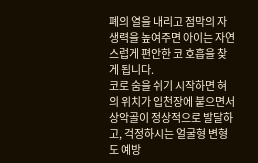폐의 열을 내리고 점막의 자생력을 높여주면 아이는 자연스럽게 편안한 코 호흡을 찾게 됩니다.
코로 숨을 쉬기 시작하면 혀의 위치가 입천장에 붙으면서 상악골이 정상적으로 발달하고, 걱정하시는 얼굴형 변형도 예방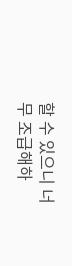할 수 있으니 너무 조급해하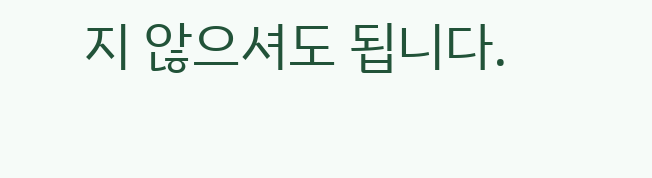지 않으셔도 됩니다.